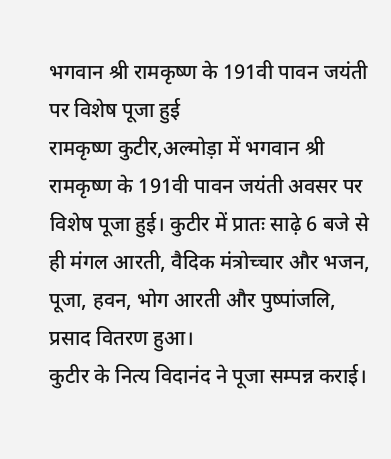भगवान श्री रामकृष्ण के 191वी पावन जयंती पर विशेष पूजा हुई
रामकृष्ण कुटीर,अल्मोड़ा में भगवान श्री रामकृष्ण के 191वी पावन जयंती अवसर पर विशेष पूजा हुई। कुटीर में प्रातः साढ़े 6 बजे से ही मंगल आरती, वैदिक मंत्रोच्चार और भजन, पूजा, हवन, भोग आरती और पुष्पांजलि, प्रसाद वितरण हुआ।
कुटीर के नित्य विदानंद ने पूजा सम्पन्न कराई।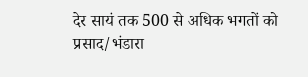देर सायं तक 500 से अधिक भगतों को प्रसाद/भंडारा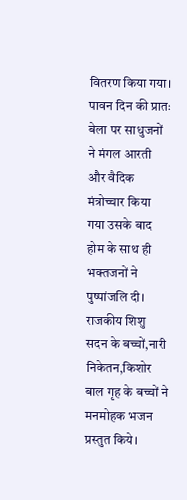वितरण किया गया।
पावन दिन की प्रातः बेला पर साधुजनों ने मंगल आरती और वैदिक मंत्रोच्चार किया गया उसके बाद होम के साथ ही भक्तजनों ने पुष्पांजलि दी। राजकीय शिशु सदन के बच्चों,नारी निकेतन,किशोर बाल गृह के बच्चों ने मनमोहक भजन प्रस्तुत किये।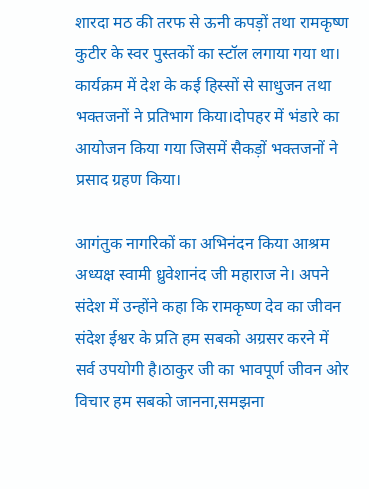शारदा मठ की तरफ से ऊनी कपड़ों तथा रामकृष्ण कुटीर के स्वर पुस्तकों का स्टॉल लगाया गया था। कार्यक्रम में देश के कई हिस्सों से साधुजन तथा भक्तजनों ने प्रतिभाग किया।दोपहर में भंडारे का आयोजन किया गया जिसमें सैकड़ों भक्तजनों ने प्रसाद ग्रहण किया।

आगंतुक नागरिकों का अभिनंदन किया आश्रम अध्यक्ष स्वामी ध्रुवेशानंद जी महाराज ने। अपने संदेश में उन्होंने कहा कि रामकृष्ण देव का जीवन संदेश ईश्वर के प्रति हम सबको अग्रसर करने में सर्व उपयोगी है।ठाकुर जी का भावपूर्ण जीवन ओर विचार हम सबको जानना,समझना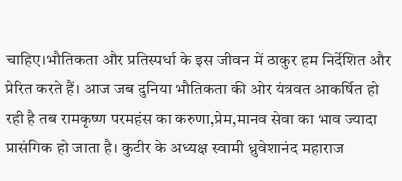चाहिए।भौतिकता और प्रतिस्पर्धा के इस जीवन में ठाकुर हम निर्देशित और प्रेरित करते हैं। आज जब दुनिया भौतिकता की ओर यंत्रवत आकर्षित हो रही है तब रामकृष्ण परमहंस का करुणा,प्रेम,मानव सेवा का भाव ज्यादा प्रासंगिक हो जाता है। कुटीर के अध्यक्ष स्वामी ध्रुवेशानंद महाराज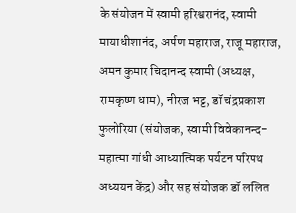के संयोजन में स्वामी हरिश्वरानंद, स्वामी मायाधीशानंद, अर्पण महाराज, राजू महाराज, अमन कुमार चिदानन्द स्वामी (अध्यक्ष, रामकृष्ण धाम), नीरज भट्ट, डॉ चंद्रप्रकाश फुलोरिया (संयोजक, स्वामी विवेकानन्द-महात्मा गांधी आध्यात्मिक पर्यटन परिपथ अध्ययन केंद्र) और सह संयोजक डॉ ललित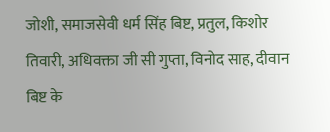जोशी, समाजसेवी धर्म सिंह बिष्ट, प्रतुल, किशोर तिवारी, अधिवक्ता जी सी गुप्ता, विनोद साह, दीवान बिष्ट के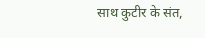साथ कुटीर के संत,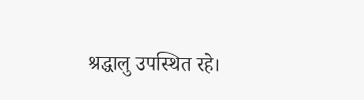श्रद्धालु उपस्थित रहे।